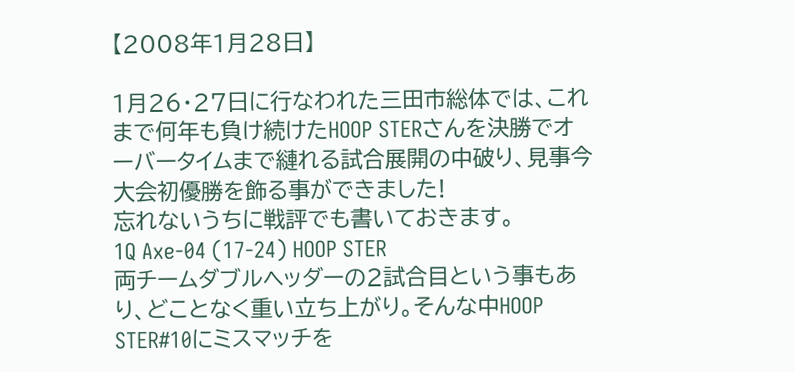【2008年1月28日】

1月26・27日に行なわれた三田市総体では、これまで何年も負け続けたHOOP STERさんを決勝でオーバータイムまで縺れる試合展開の中破り、見事今大会初優勝を飾る事ができました!
忘れないうちに戦評でも書いておきます。
1Q Axe-04 (17-24) HOOP STER
両チームダブルヘッダーの2試合目という事もあり、どことなく重い立ち上がり。そんな中HOOP STER#10にミスマッチを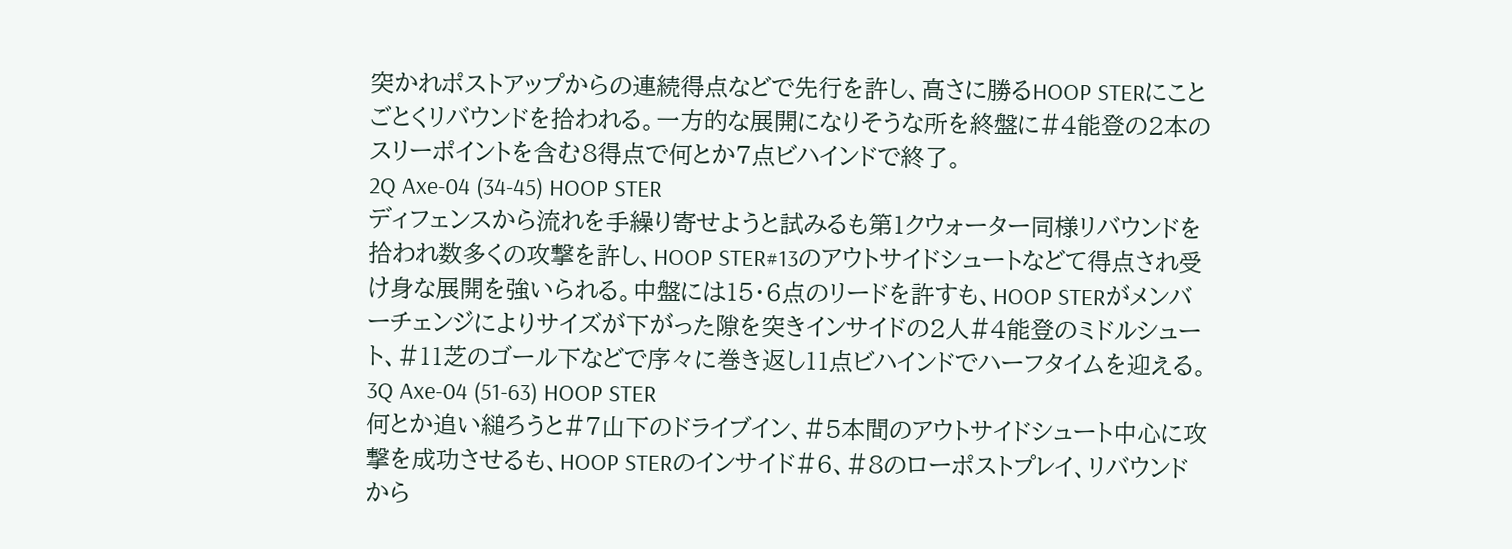突かれポストアップからの連続得点などで先行を許し、高さに勝るHOOP STERにことごとくリバウンドを拾われる。一方的な展開になりそうな所を終盤に#4能登の2本のスリーポイントを含む8得点で何とか7点ビハインドで終了。
2Q Axe-04 (34-45) HOOP STER
ディフェンスから流れを手繰り寄せようと試みるも第1クウォーター同様リバウンドを拾われ数多くの攻撃を許し、HOOP STER#13のアウトサイドシュートなどて得点され受け身な展開を強いられる。中盤には15・6点のリードを許すも、HOOP STERがメンバーチェンジによりサイズが下がった隙を突きインサイドの2人#4能登のミドルシュート、#11芝のゴール下などで序々に巻き返し11点ビハインドでハーフタイムを迎える。
3Q Axe-04 (51-63) HOOP STER
何とか追い縋ろうと#7山下のドライブイン、#5本間のアウトサイドシュート中心に攻撃を成功させるも、HOOP STERのインサイド#6、#8のローポストプレイ、リバウンドから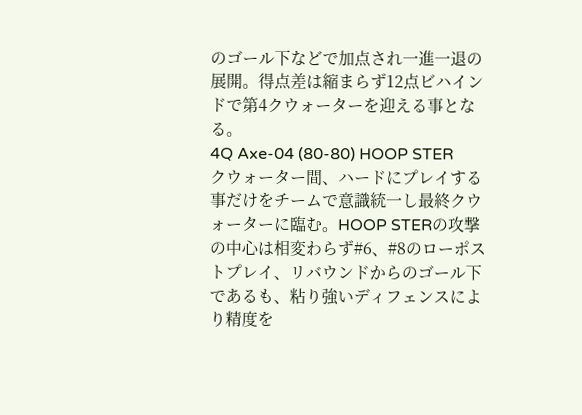のゴール下などで加点され一進一退の展開。得点差は縮まらず12点ビハインドで第4クウォーターを迎える事となる。
4Q Axe-04 (80-80) HOOP STER
クウォーター間、ハードにプレイする事だけをチームで意識統一し最終クウォーターに臨む。HOOP STERの攻撃の中心は相変わらず#6、#8のローポストプレイ、リバウンドからのゴール下であるも、粘り強いディフェンスにより精度を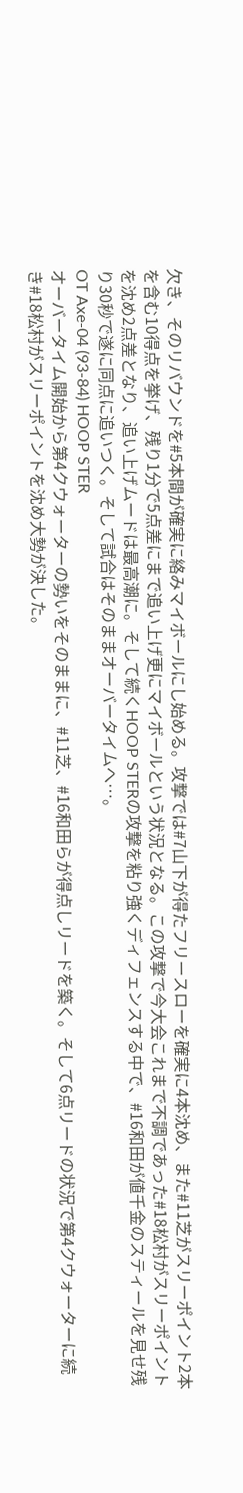欠き、そのリバウンドを#5本間が確実に絡みマイボールにし始める。攻撃では#7山下が得たフリースローを確実に4本沈め、また#11芝がスリーポイント2本を含む10得点を挙げ、残り1分で5点差にまで追い上げ更にマイボールという状況となる。この攻撃で今大会これまで不調であった#18松村がスリーポイントを沈め2点差となり、追い上げムードは最高潮に。そして続くHOOP STERの攻撃を粘り強くディフェンスする中で、#16和田が値千金のスティールを見せ残り30秒で遂に同点に追いつく。そして試合はそのままオーバータイムへ…。
OT Axe-04 (93-84) HOOP STER
オーバータイム開始から第4クウォーターの勢いをそのままに、#11芝、#16和田らが得点しリードを築く。そして6点リードの状況で第4クウォーターに続き#18松村がスリーポイントを沈め大勢が決した。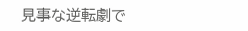見事な逆転劇で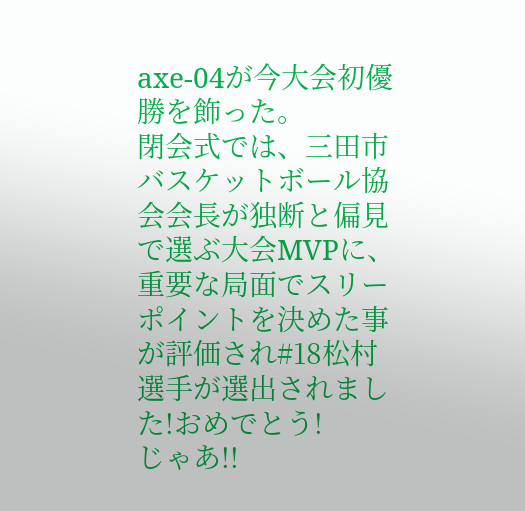axe-04が今大会初優勝を飾った。
閉会式では、三田市バスケットボール協会会長が独断と偏見で選ぶ大会MVPに、重要な局面でスリーポイントを決めた事が評価され#18松村選手が選出されました!おめでとう!
じゃあ!!